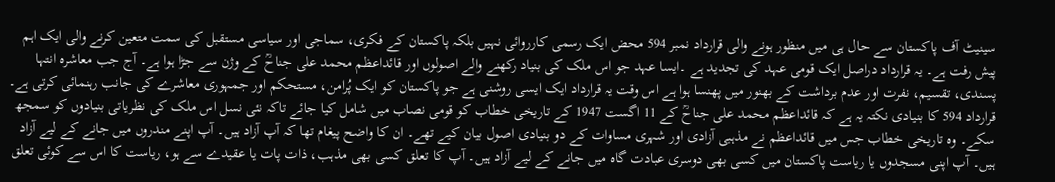سینیٹ آف پاکستان سے حال ہی میں منظور ہونے والی قرارداد نمبر 594 محض ایک رسمی کارروائی نہیں بلکہ پاکستان کے فکری، سماجی اور سیاسی مستقبل کی سمت متعین کرنے والی ایک اہم پیش رفت ہے۔ یہ قرارداد دراصل ایک قومی عہد کی تجدید ہے ۔ایسا عہد جو اس ملک کی بنیاد رکھنے والے اصولوں اور قائداعظم محمد علی جناحؒ کے وژن سے جڑا ہوا ہے۔ آج جب معاشرہ انتہا پسندی، تقسیم، نفرت اور عدم برداشت کے بھنور میں پھنسا ہوا ہے اس وقت یہ قرارداد ایک ایسی روشنی ہے جو پاکستان کو ایک پُرامن، مستحکم اور جمہوری معاشرے کی جانب رہنمائی کرتی ہے۔
قرارداد 594 کا بنیادی نکتہ یہ ہے کہ قائداعظم محمد علی جناحؒ کے 11 اگست 1947 کے تاریخی خطاب کو قومی نصاب میں شامل کیا جائے تاکہ نئی نسل اس ملک کی نظریاتی بنیادوں کو سمجھ سکے۔ وہ تاریخی خطاب جس میں قائداعظم نے مذہبی آزادی اور شہری مساوات کے دو بنیادی اصول بیان کیے تھے۔ ان کا واضح پیغام تھا کہ آپ آزاد ہیں۔ آپ اپنے مندروں میں جانے کے لیے آزاد ہیں۔ آپ اپنی مسجدوں یا ریاست پاکستان میں کسی بھی دوسری عبادت گاہ میں جانے کے لیے آزاد ہیں۔ آپ کا تعلق کسی بھی مذہب، ذات پات یا عقیدے سے ہو، ریاست کا اس سے کوئی تعلق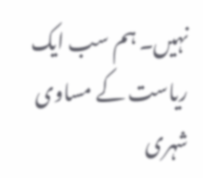نہیں۔ ہم سب ایک ریاست کے مساوی شہری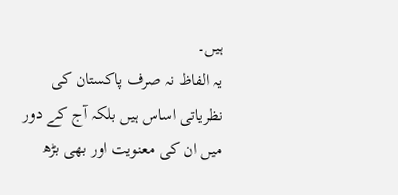ہیں۔
یہ الفاظ نہ صرف پاکستان کی نظریاتی اساس ہیں بلکہ آج کے دور میں ان کی معنویت اور بھی بڑھ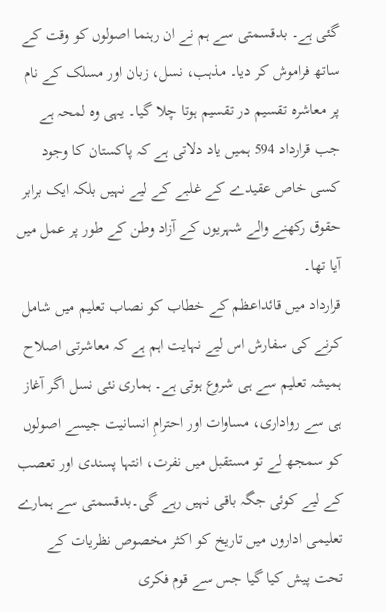گئی ہے۔ بدقسمتی سے ہم نے ان رہنما اصولوں کو وقت کے ساتھ فراموش کر دیا۔ مذہب، نسل، زبان اور مسلک کے نام پر معاشرہ تقسیم در تقسیم ہوتا چلا گیا۔ یہی وہ لمحہ ہے جب قرارداد 594 ہمیں یاد دلاتی ہے کہ پاکستان کا وجود کسی خاص عقیدے کے غلبے کے لیے نہیں بلکہ ایک برابر حقوق رکھنے والے شہریوں کے آزاد وطن کے طور پر عمل میں آیا تھا۔
قرارداد میں قائداعظم کے خطاب کو نصاب تعلیم میں شامل کرنے کی سفارش اس لیے نہایت اہم ہے کہ معاشرتی اصلاح ہمیشہ تعلیم سے ہی شروع ہوتی ہے۔ ہماری نئی نسل اگر آغاز ہی سے رواداری، مساوات اور احترامِ انسانیت جیسے اصولوں کو سمجھ لے تو مستقبل میں نفرت، انتہا پسندی اور تعصب کے لیے کوئی جگہ باقی نہیں رہے گی۔بدقسمتی سے ہمارے تعلیمی اداروں میں تاریخ کو اکثر مخصوص نظریات کے تحت پیش کیا گیا جس سے قوم فکری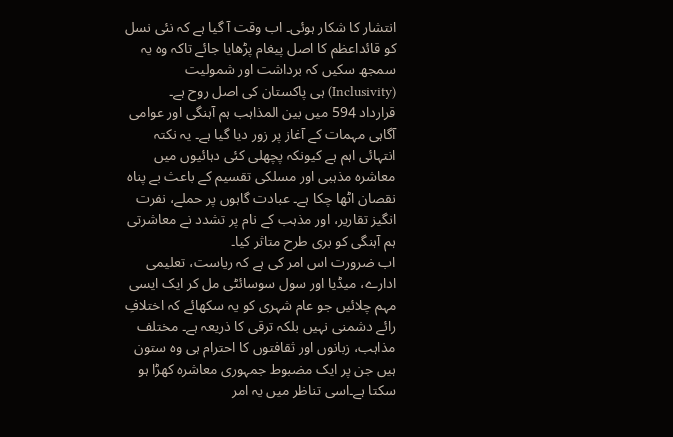انتشار کا شکار ہوئی۔ اب وقت آ گیا ہے کہ نئی نسل کو قائداعظم کا اصل پیغام پڑھایا جائے تاکہ وہ یہ سمجھ سکیں کہ برداشت اور شمولیت (Inclusivity) ہی پاکستان کی اصل روح ہے۔
قرارداد 594 میں بین المذاہب ہم آہنگی اور عوامی آگاہی مہمات کے آغاز پر زور دیا گیا ہے۔ یہ نکتہ انتہائی اہم ہے کیونکہ پچھلی کئی دہائیوں میں معاشرہ مذہبی اور مسلکی تقسیم کے باعث بے پناہ نقصان اٹھا چکا ہے۔ عبادت گاہوں پر حملے، نفرت انگیز تقاریر، اور مذہب کے نام پر تشدد نے معاشرتی ہم آہنگی کو بری طرح متاثر کیا۔
اب ضرورت اس امر کی ہے کہ ریاست، تعلیمی ادارے، میڈیا اور سول سوسائٹی مل کر ایک ایسی مہم چلائیں جو عام شہری کو یہ سکھائے کہ اختلافِ رائے دشمنی نہیں بلکہ ترقی کا ذریعہ ہے۔ مختلف مذاہب، زبانوں اور ثقافتوں کا احترام ہی وہ ستون ہیں جن پر ایک مضبوط جمہوری معاشرہ کھڑا ہو سکتا ہے۔اسی تناظر میں یہ امر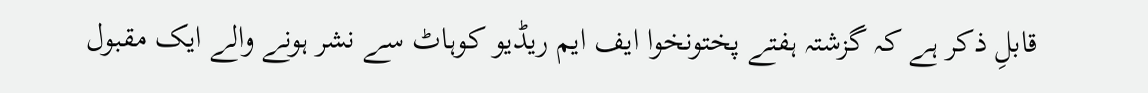قابلِ ذکر ہے کہ گزشتہ ہفتے پختونخوا ایف ایم ریڈیو کوہاٹ سے نشر ہونے والے ایک مقبول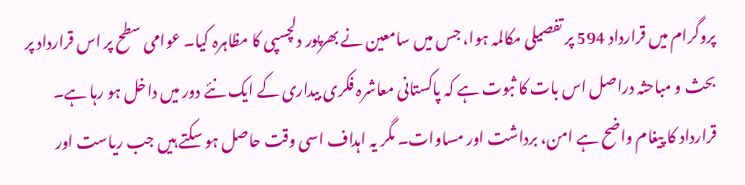پروگرام میں قرارداد 594 پر تفصیلی مکالمہ ہوا، جس میں سامعین نے بھرپور دلچسپی کا مظاہرہ کیا۔ عوامی سطح پر اس قرارداد پر بحث و مباحثہ دراصل اس بات کا ثبوت ہے کہ پاکستانی معاشرہ فکری بیداری کے ایک نئے دور میں داخل ہو رہا ہے۔
قرارداد کا پیغام واضح ہے امن، برداشت اور مساوات۔ مگر یہ اہداف اسی وقت حاصل ہو سکتے ہیں جب ریاست اور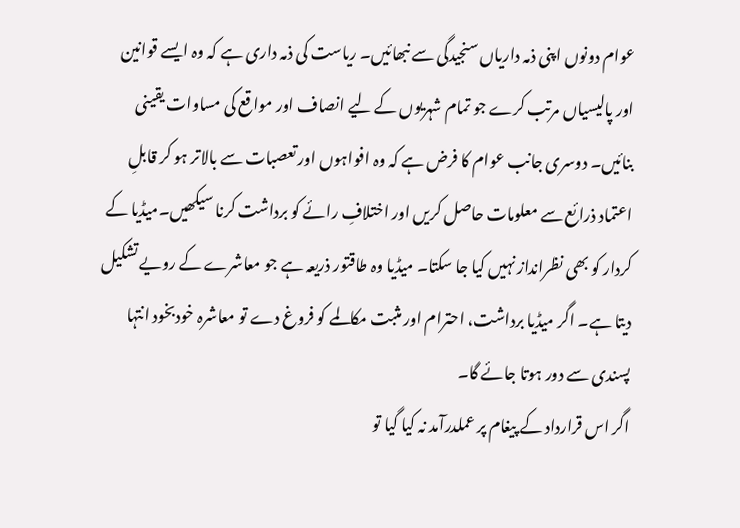عوام دونوں اپنی ذمہ داریاں سنجیدگی سے نبھائیں۔ ریاست کی ذمہ داری ہے کہ وہ ایسے قوانین اور پالیسیاں مرتب کرے جو تمام شہریوں کے لیے انصاف اور مواقع کی مساوات یقینی بنائیں۔ دوسری جانب عوام کا فرض ہے کہ وہ افواہوں اور تعصبات سے بالاتر ہو کر قابلِ اعتماد ذرائع سے معلومات حاصل کریں اور اختلافِ رائے کو برداشت کرنا سیکھیں۔میڈیا کے کردار کو بھی نظرانداز نہیں کیا جا سکتا۔ میڈیا وہ طاقتور ذریعہ ہے جو معاشرے کے رویے تشکیل دیتا ہے۔ اگر میڈیا برداشت، احترام اور مثبت مکالمے کو فروغ دے تو معاشرہ خودبخود انتہا پسندی سے دور ہوتا جائے گا۔
اگر اس قرارداد کے پیغام پر عملدرآمد نہ کیا گیا تو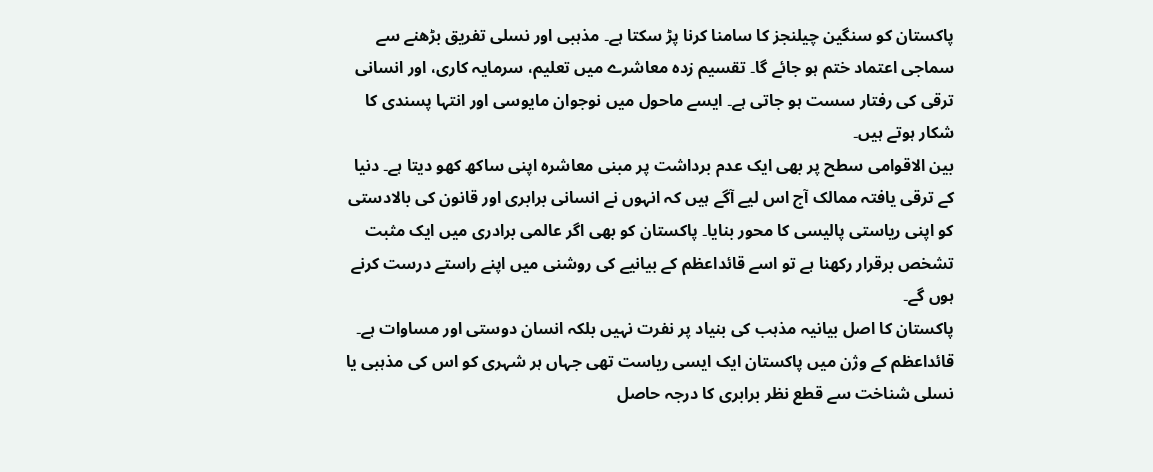پاکستان کو سنگین چیلنجز کا سامنا کرنا پڑ سکتا ہے۔ مذہبی اور نسلی تفریق بڑھنے سے سماجی اعتماد ختم ہو جائے گا۔ تقسیم زدہ معاشرے میں تعلیم، سرمایہ کاری، اور انسانی ترقی کی رفتار سست ہو جاتی ہے۔ ایسے ماحول میں نوجوان مایوسی اور انتہا پسندی کا شکار ہوتے ہیں۔
بین الاقوامی سطح پر بھی ایک عدم برداشت پر مبنی معاشرہ اپنی ساکھ کھو دیتا ہے۔ دنیا کے ترقی یافتہ ممالک آج اس لیے آگے ہیں کہ انہوں نے انسانی برابری اور قانون کی بالادستی کو اپنی ریاستی پالیسی کا محور بنایا۔ پاکستان کو بھی اگر عالمی برادری میں ایک مثبت تشخص برقرار رکھنا ہے تو اسے قائداعظم کے بیانیے کی روشنی میں اپنے راستے درست کرنے ہوں گے۔
پاکستان کا اصل بیانیہ مذہب کی بنیاد پر نفرت نہیں بلکہ انسان دوستی اور مساوات ہے۔ قائداعظم کے وژن میں پاکستان ایک ایسی ریاست تھی جہاں ہر شہری کو اس کی مذہبی یا نسلی شناخت سے قطع نظر برابری کا درجہ حاصل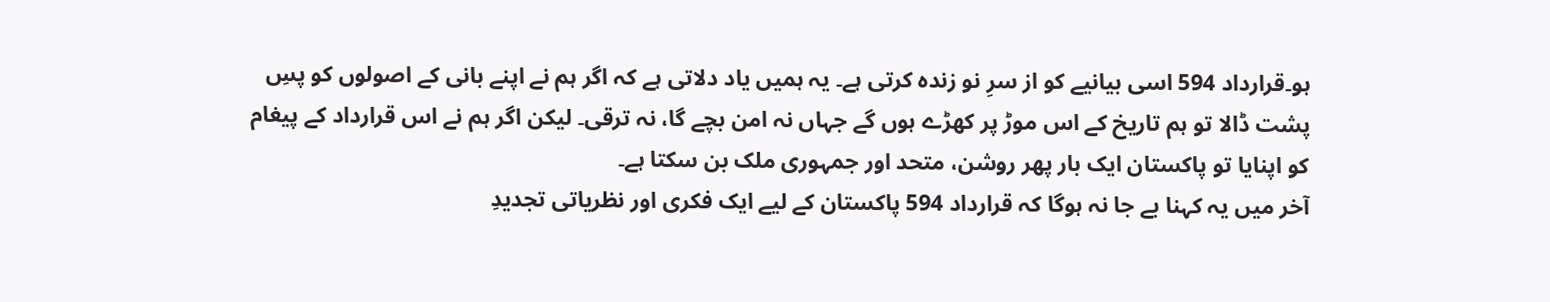ہو۔قرارداد 594 اسی بیانیے کو از سرِ نو زندہ کرتی ہے۔ یہ ہمیں یاد دلاتی ہے کہ اگر ہم نے اپنے بانی کے اصولوں کو پسِ پشت ڈالا تو ہم تاریخ کے اس موڑ پر کھڑے ہوں گے جہاں نہ امن بچے گا، نہ ترقی۔ لیکن اگر ہم نے اس قرارداد کے پیغام کو اپنایا تو پاکستان ایک بار پھر روشن، متحد اور جمہوری ملک بن سکتا ہے۔
آخر میں یہ کہنا بے جا نہ ہوگا کہ قرارداد 594 پاکستان کے لیے ایک فکری اور نظریاتی تجدیدِ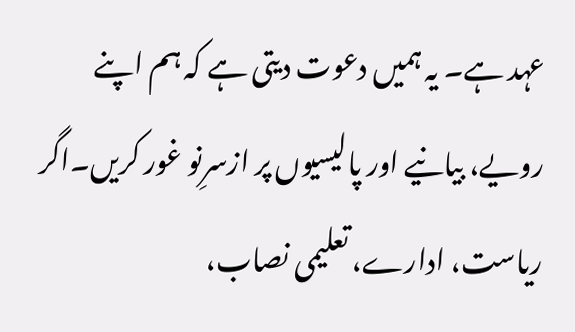عہد ہے۔ یہ ہمیں دعوت دیتی ہے کہ ہم اپنے رویے، بیانیے اور پالیسیوں پر ازسرِنو غور کریں۔اگر ریاست، ادارے، تعلیمی نصاب،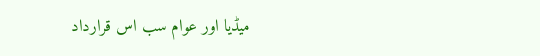میڈیا اور عوام سب اس قرارداد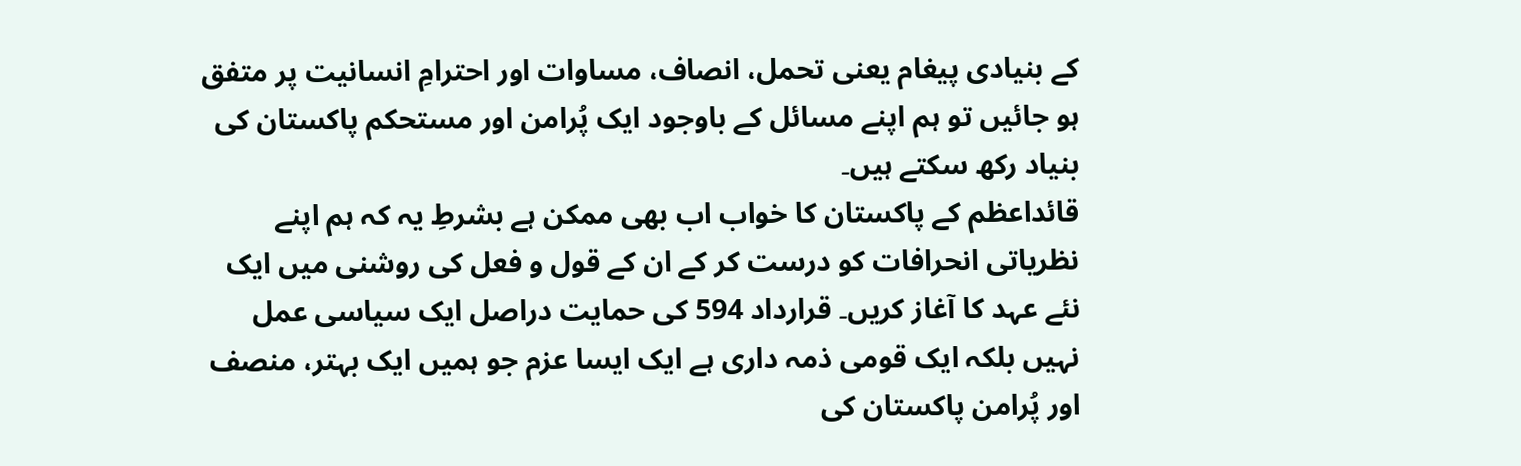کے بنیادی پیغام یعنی تحمل، انصاف، مساوات اور احترامِ انسانیت پر متفق ہو جائیں تو ہم اپنے مسائل کے باوجود ایک پُرامن اور مستحکم پاکستان کی بنیاد رکھ سکتے ہیں۔
قائداعظم کے پاکستان کا خواب اب بھی ممکن ہے بشرطِ یہ کہ ہم اپنے نظریاتی انحرافات کو درست کر کے ان کے قول و فعل کی روشنی میں ایک نئے عہد کا آغاز کریں۔ قرارداد 594 کی حمایت دراصل ایک سیاسی عمل نہیں بلکہ ایک قومی ذمہ داری ہے ایک ایسا عزم جو ہمیں ایک بہتر، منصف اور پُرامن پاکستان کی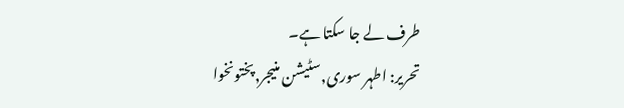طرف لے جا سکتا ہے۔
تحریر: اطہر سوری,سٹیشن منیجر,پختونخوا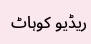ریڈیو کوہاٹ